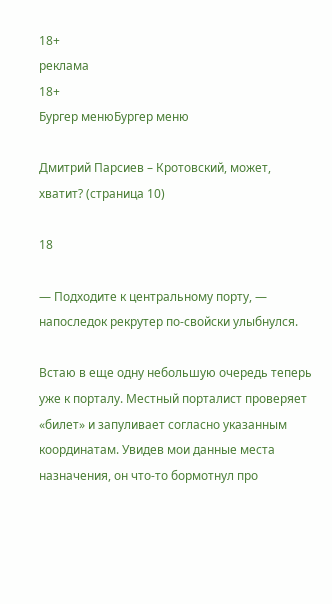18+
реклама
18+
Бургер менюБургер меню

Дмитрий Парсиев – Кротовский, может, хватит? (страница 10)

18

— Подходите к центральному порту, — напоследок рекрутер по-свойски улыбнулся.

Встаю в еще одну небольшую очередь теперь уже к порталу. Местный порталист проверяет «билет» и запуливает согласно указанным координатам. Увидев мои данные места назначения, он что-то бормотнул про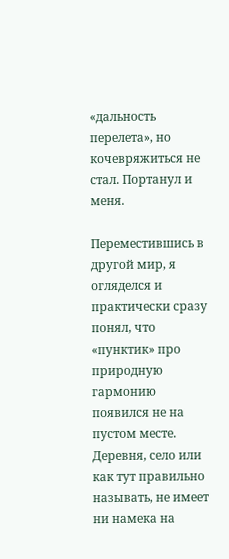«дальность перелета», но кочевряжиться не стал. Портанул и меня.

Переместившись в другой мир, я огляделся и практически сразу понял, что «пунктик» про природную гармонию появился не на пустом месте. Деревня, село или как тут правильно называть, не имеет ни намека на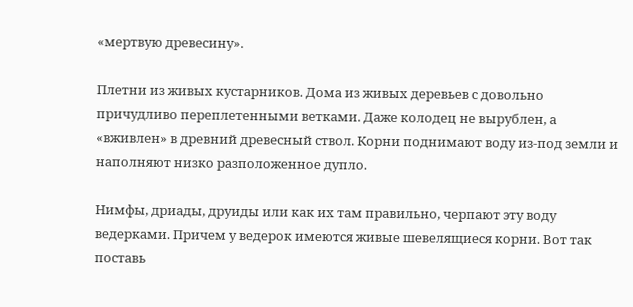«мертвую древесину».

Плетни из живых кустарников. Дома из живых деревьев с довольно причудливо переплетенными ветками. Даже колодец не вырублен, а «вживлен» в древний древесный ствол. Корни поднимают воду из-под земли и наполняют низко разположенное дупло.

Нимфы, дриады, друиды или как их там правильно, черпают эту воду ведерками. Причем у ведерок имеются живые шевелящиеся корни. Вот так поставь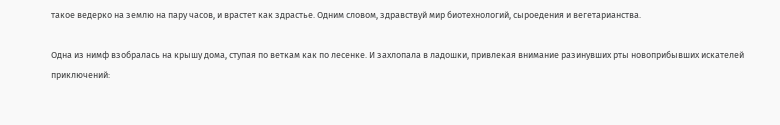такое ведерко на землю на пару часов, и врастет как здрастье. Одним словом, здравствуй мир биотехнологий, сыроедения и вегетарианства.

Одна из нимф взобралась на крышу дома, ступая по веткам как по лесенке. И захлопала в ладошки, привлекая внимание разинувших рты новоприбывших искателей приключений: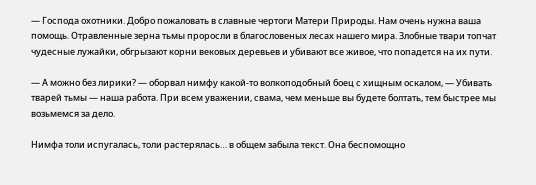— Господа охотники. Добро пожаловать в славные чертоги Матери Природы. Нам очень нужна ваша помощь. Отравленные зерна тьмы проросли в благословеных лесах нашего мира. Злобные твари топчат чудесные лужайки, обгрызают корни вековых деревьев и убивают все живое, что попадется на их пути.

— А можно без лирики? — оборвал нимфу какой-то волкоподобный боец с хищным оскалом, — Убивать тварей тьмы — наша работа. При всем уважении, свама, чем меньше вы будете болтать, тем быстрее мы возьмемся за дело.

Нимфа толи испугалась, толи растерялась… в общем забыла текст. Она беспомощно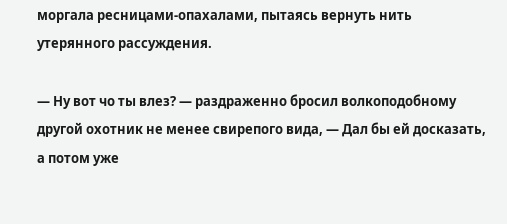моргала ресницами-опахалами, пытаясь вернуть нить утерянного рассуждения.

— Ну вот чо ты влез? — раздраженно бросил волкоподобному другой охотник не менее свирепого вида, — Дал бы ей досказать, а потом уже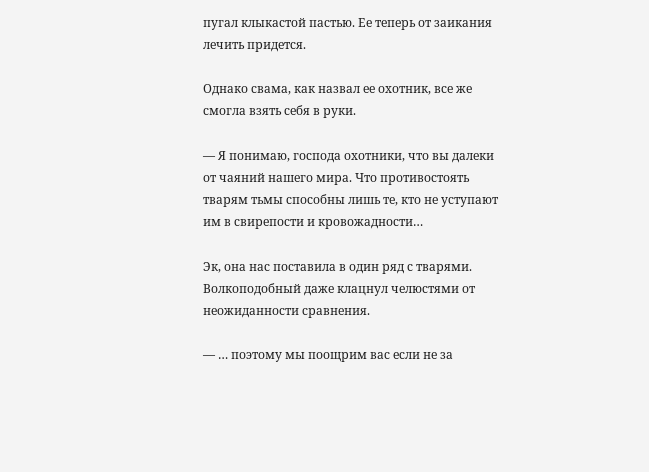пугал клыкастой пастью. Ее теперь от заикания лечить придется.

Однако свама, как назвал ее охотник, все же смогла взять себя в руки.

— Я понимаю, господа охотники, что вы далеки от чаяний нашего мира. Что противостоять тварям тьмы способны лишь те, кто не уступают им в свирепости и кровожадности…

Эк, она нас поставила в один ряд с тварями. Волкоподобный даже клацнул челюстями от неожиданности сравнения.

— … поэтому мы поощрим вас если не за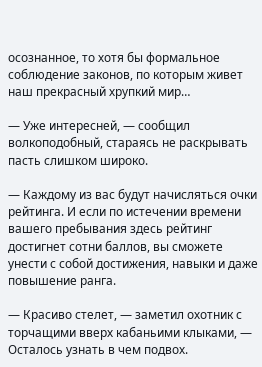осознанное, то хотя бы формальное соблюдение законов, по которым живет наш прекрасный хрупкий мир…

— Уже интересней, — сообщил волкоподобный, стараясь не раскрывать пасть слишком широко.

— Каждому из вас будут начисляться очки рейтинга. И если по истечении времени вашего пребывания здесь рейтинг достигнет сотни баллов, вы сможете унести с собой достижения, навыки и даже повышение ранга.

— Красиво стелет, — заметил охотник с торчащими вверх кабаньими клыками, — Осталось узнать в чем подвох.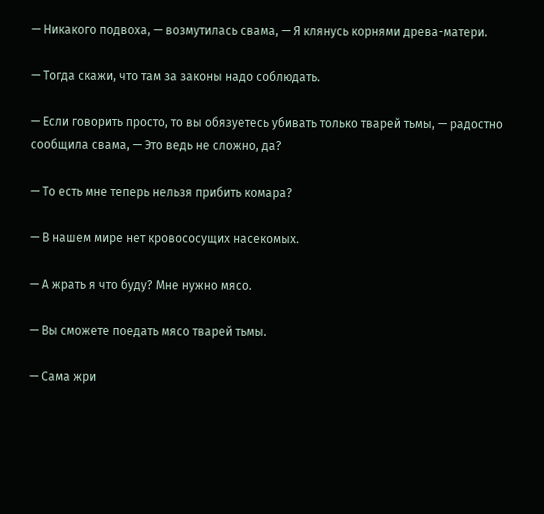— Никакого подвоха, — возмутилась свама, — Я клянусь корнями древа-матери.

— Тогда скажи, что там за законы надо соблюдать.

— Если говорить просто, то вы обязуетесь убивать только тварей тьмы, — радостно сообщила свама, — Это ведь не сложно, да?

— То есть мне теперь нельзя прибить комара?

— В нашем мире нет кровососущих насекомых.

— А жрать я что буду? Мне нужно мясо.

— Вы сможете поедать мясо тварей тьмы.

— Сама жри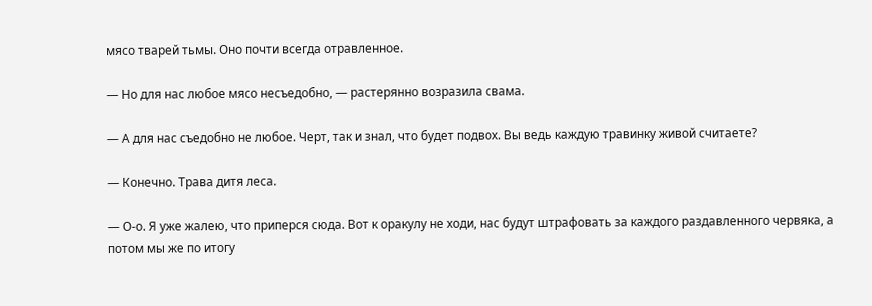мясо тварей тьмы. Оно почти всегда отравленное.

— Но для нас любое мясо несъедобно, — растерянно возразила свама.

— А для нас съедобно не любое. Черт, так и знал, что будет подвох. Вы ведь каждую травинку живой считаете?

— Конечно. Трава дитя леса.

— О-о. Я уже жалею, что приперся сюда. Вот к оракулу не ходи, нас будут штрафовать за каждого раздавленного червяка, а потом мы же по итогу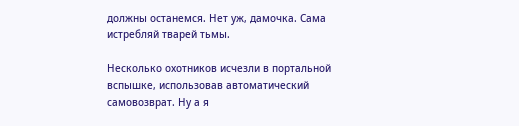должны останемся. Нет уж, дамочка. Сама истребляй тварей тьмы.

Несколько охотников исчезли в портальной вспышке, использовав автоматический самовозврат. Ну а я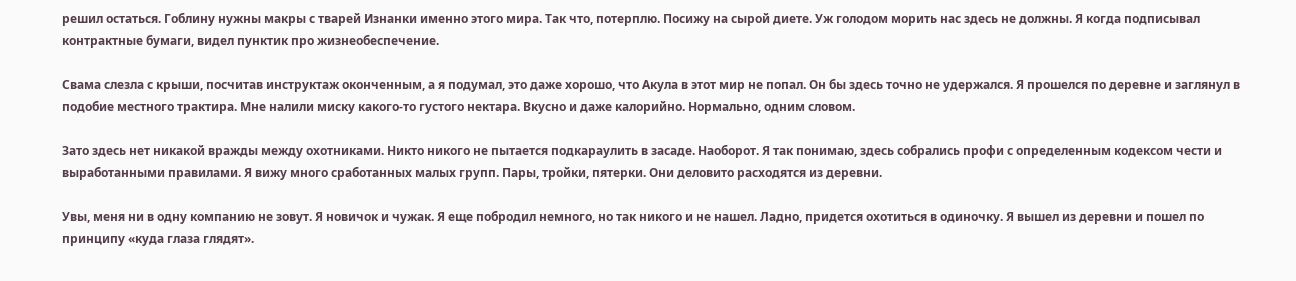решил остаться. Гоблину нужны макры с тварей Изнанки именно этого мира. Так что, потерплю. Посижу на сырой диете. Уж голодом морить нас здесь не должны. Я когда подписывал контрактные бумаги, видел пунктик про жизнеобеспечение.

Свама слезла с крыши, посчитав инструктаж оконченным, а я подумал, это даже хорошо, что Акула в этот мир не попал. Он бы здесь точно не удержался. Я прошелся по деревне и заглянул в подобие местного трактира. Мне налили миску какого-то густого нектара. Вкусно и даже калорийно. Нормально, одним словом.

Зато здесь нет никакой вражды между охотниками. Никто никого не пытается подкараулить в засаде. Наоборот. Я так понимаю, здесь собрались профи с определенным кодексом чести и выработанными правилами. Я вижу много сработанных малых групп. Пары, тройки, пятерки. Они деловито расходятся из деревни.

Увы, меня ни в одну компанию не зовут. Я новичок и чужак. Я еще побродил немного, но так никого и не нашел. Ладно, придется охотиться в одиночку. Я вышел из деревни и пошел по принципу «куда глаза глядят».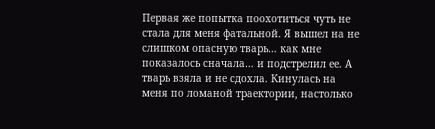Первая же попытка поохотиться чуть не стала для меня фатальной. Я вышел на не слишком опасную тварь… как мне показалось сначала… и подстрелил ее. А тварь взяла и не сдохла. Кинулась на меня по ломаной траектории, настолько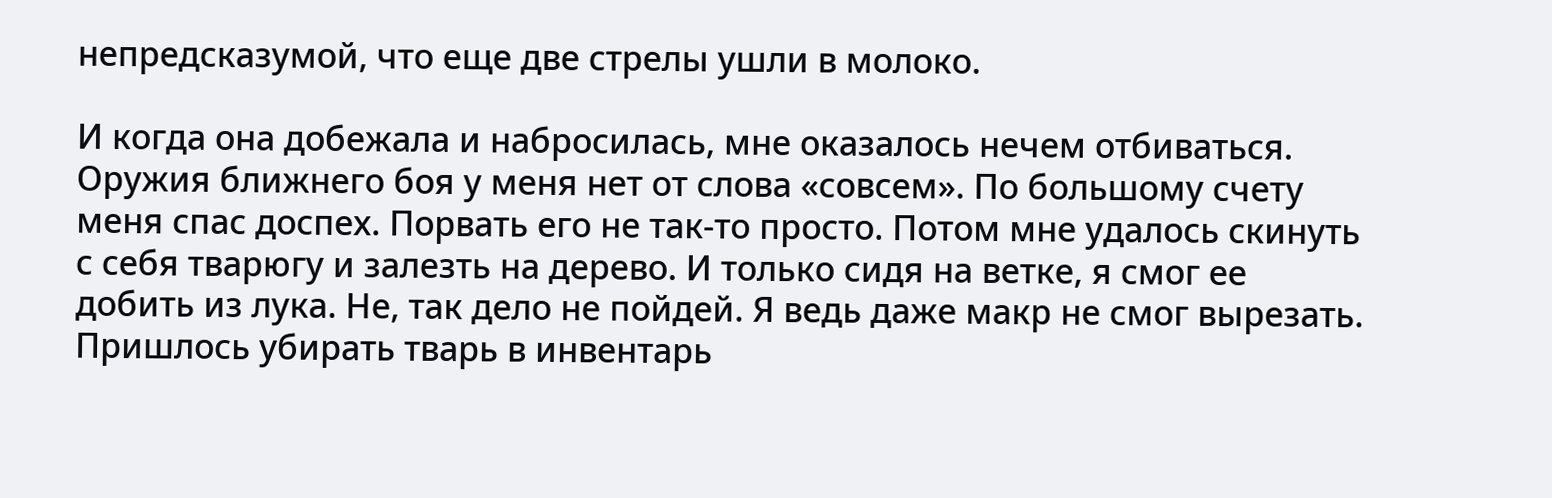непредсказумой, что еще две стрелы ушли в молоко.

И когда она добежала и набросилась, мне оказалось нечем отбиваться. Оружия ближнего боя у меня нет от слова «совсем». По большому счету меня спас доспех. Порвать его не так-то просто. Потом мне удалось скинуть с себя тварюгу и залезть на дерево. И только сидя на ветке, я смог ее добить из лука. Не, так дело не пойдей. Я ведь даже макр не смог вырезать. Пришлось убирать тварь в инвентарь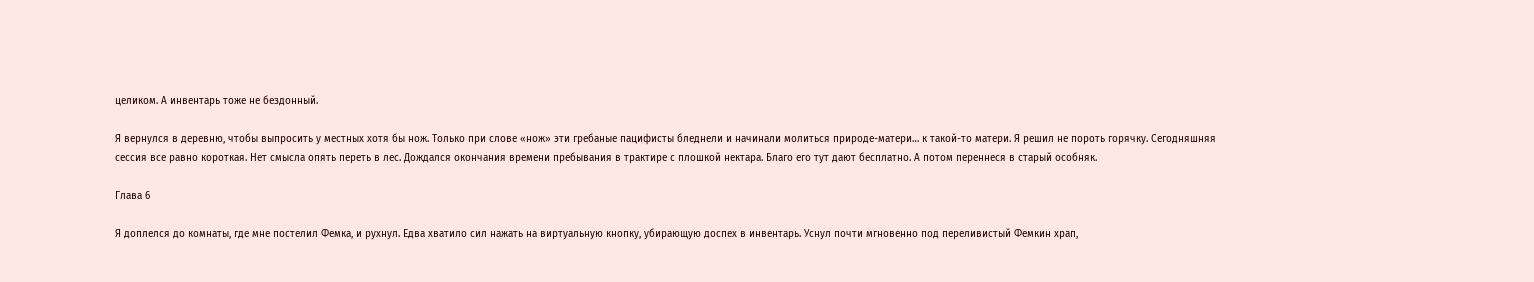целиком. А инвентарь тоже не бездонный.

Я вернулся в деревню, чтобы выпросить у местных хотя бы нож. Только при слове «нож» эти гребаные пацифисты бледнели и начинали молиться природе-матери… к такой-то матери. Я решил не пороть горячку. Сегодняшняя сессия все равно короткая. Нет смысла опять переть в лес. Дождался окончания времени пребывания в трактире с плошкой нектара. Благо его тут дают бесплатно. А потом переннеся в старый особняк.

Глава 6

Я доплелся до комнаты, где мне постелил Фемка, и рухнул. Едва хватило сил нажать на виртуальную кнопку, убирающую доспех в инвентарь. Уснул почти мгновенно под переливистый Фемкин храп,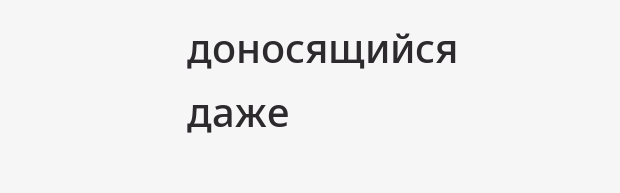доносящийся даже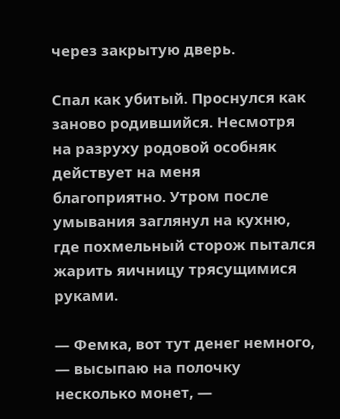через закрытую дверь.

Спал как убитый. Проснулся как заново родившийся. Несмотря на разруху родовой особняк действует на меня благоприятно. Утром после умывания заглянул на кухню, где похмельный сторож пытался жарить яичницу трясущимися руками.

— Фемка, вот тут денег немного, — высыпаю на полочку несколько монет, —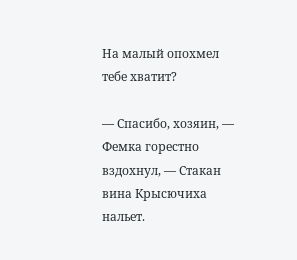На малый опохмел тебе хватит?

— Спасибо, хозяин, — Фемка горестно вздохнул, — Стакан вина Крысючиха нальет.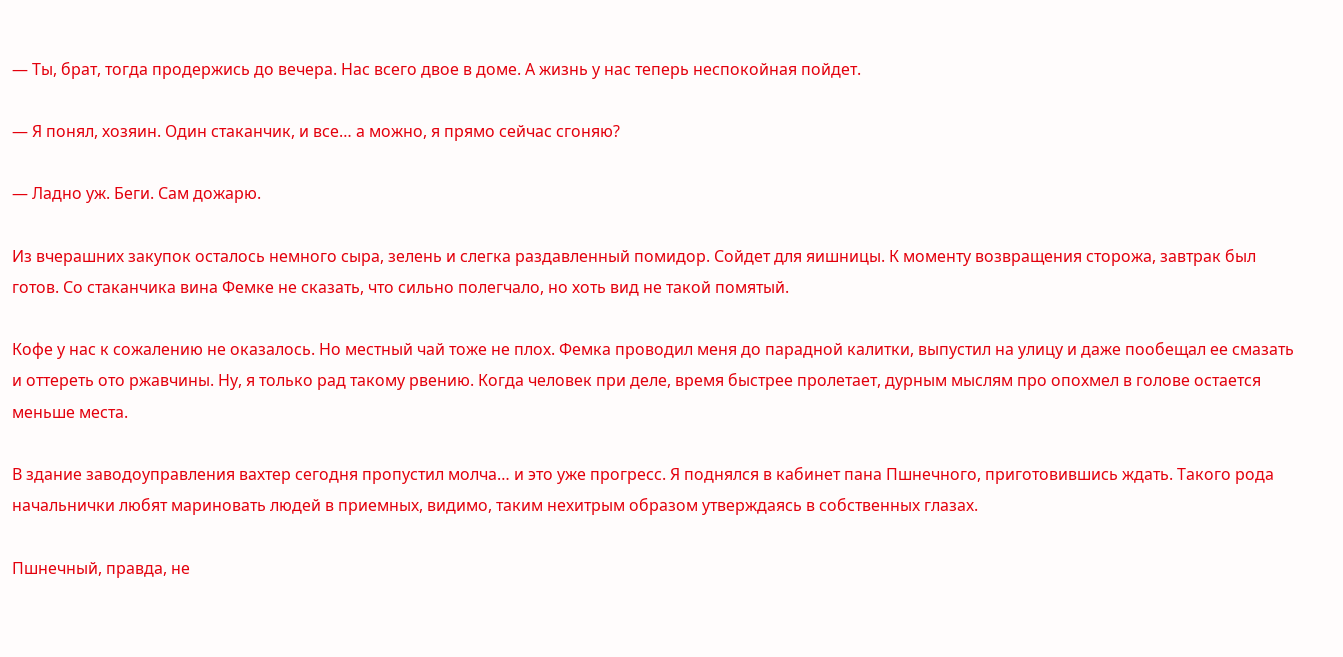— Ты, брат, тогда продержись до вечера. Нас всего двое в доме. А жизнь у нас теперь неспокойная пойдет.

— Я понял, хозяин. Один стаканчик, и все… а можно, я прямо сейчас сгоняю?

— Ладно уж. Беги. Сам дожарю.

Из вчерашних закупок осталось немного сыра, зелень и слегка раздавленный помидор. Сойдет для яишницы. К моменту возвращения сторожа, завтрак был готов. Со стаканчика вина Фемке не сказать, что сильно полегчало, но хоть вид не такой помятый.

Кофе у нас к сожалению не оказалось. Но местный чай тоже не плох. Фемка проводил меня до парадной калитки, выпустил на улицу и даже пообещал ее смазать и оттереть ото ржавчины. Ну, я только рад такому рвению. Когда человек при деле, время быстрее пролетает, дурным мыслям про опохмел в голове остается меньше места.

В здание заводоуправления вахтер сегодня пропустил молча… и это уже прогресс. Я поднялся в кабинет пана Пшнечного, приготовившись ждать. Такого рода начальнички любят мариновать людей в приемных, видимо, таким нехитрым образом утверждаясь в собственных глазах.

Пшнечный, правда, не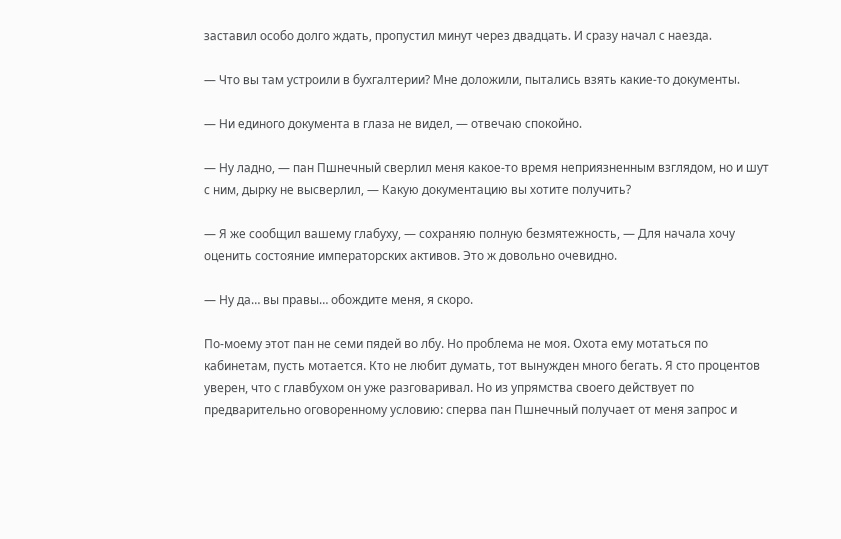заставил особо долго ждать, пропустил минут через двадцать. И сразу начал с наезда.

— Что вы там устроили в бухгалтерии? Мне доложили, пытались взять какие-то документы.

— Ни единого документа в глаза не видел, — отвечаю спокойно.

— Ну ладно, — пан Пшнечный сверлил меня какое-то время неприязненным взглядом, но и шут с ним, дырку не высверлил, — Какую документацию вы хотите получить?

— Я же сообщил вашему глабуху, — сохраняю полную безмятежность, — Для начала хочу оценить состояние императорских активов. Это ж довольно очевидно.

— Ну да… вы правы… обождите меня, я скоро.

По-моему этот пан не семи пядей во лбу. Но проблема не моя. Охота ему мотаться по кабинетам, пусть мотается. Кто не любит думать, тот вынужден много бегать. Я сто процентов уверен, что с главбухом он уже разговаривал. Но из упрямства своего действует по предварительно оговоренному условию: сперва пан Пшнечный получает от меня запрос и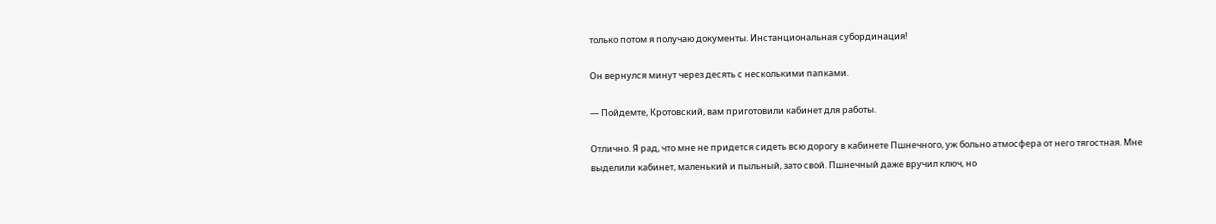только потом я получаю документы. Инстанциональная субординация!

Он вернулся минут через десять с несколькими папками.

— Пойдемте, Кротовский, вам приготовили кабинет для работы.

Отлично. Я рад, что мне не придется сидеть всю дорогу в кабинете Пшнечного, уж больно атмосфера от него тягостная. Мне выделили кабинет, маленький и пыльный, зато свой. Пшнечный даже вручил ключ, но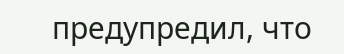предупредил, что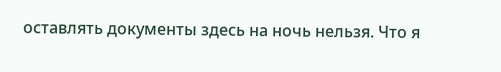оставлять документы здесь на ночь нельзя. Что я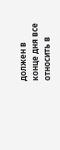должен в конце дня все относить в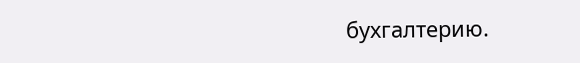бухгалтерию.